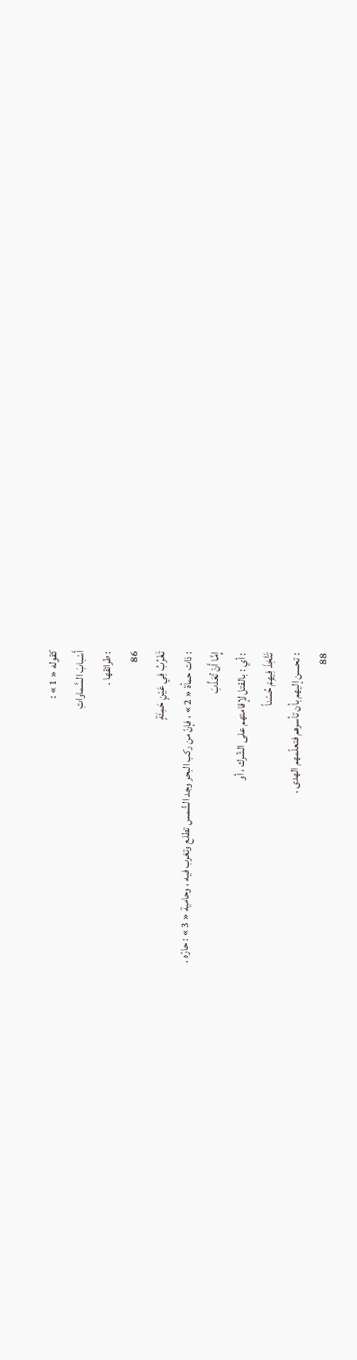كقوله « 1 » :
أَسْبابَ السَّماواتِ
: طرائقها .
86
تَغْرُبُ فِي عَيْنٍ حَمِئَةٍ
: ذات حمأة « 2 » ، فإنّ من ركب البحر وجد الشّمس تطلع وتغرب فيه ، وحامية « 3 » : حارّه .
إِمَّا أَنْ تُعَذِّبَ
: أي : بالقتل لإقامتهم على الشّرك ، أو
تَتَّخِذَ فِيهِمْ حُسْناً
: تحسن إليهم بأن تأسرهم فتعلّمهم الهدى .
88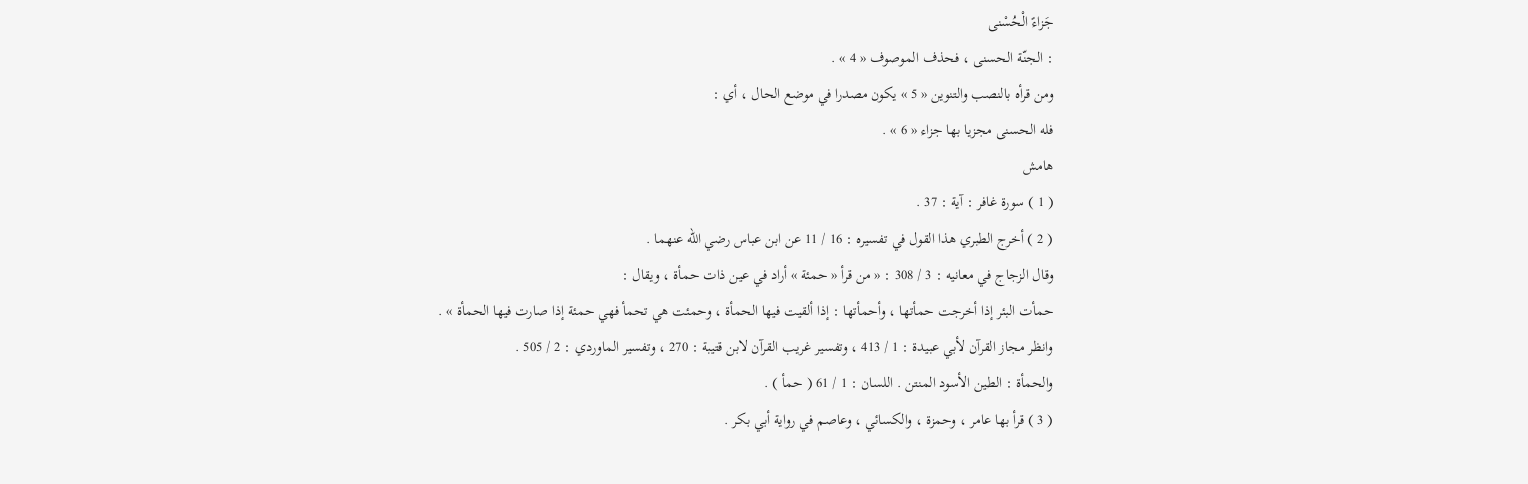جَزاءً الْحُسْنى
: الجنّة الحسنى ، فحذف الموصوف « 4 » .
ومن قرأه بالنصب والتنوين « 5 » يكون مصدرا في موضع الحال ، أي :
فله الحسنى مجزيا بها جزاء « 6 » .
هامش
( 1 ) سورة غافر : آية : 37 .
( 2 ) أخرج الطبري هذا القول في تفسيره : 16 / 11 عن ابن عباس رضي اللّه عنهما .
وقال الزجاج في معانيه : 3 / 308 : « من قرأ « حمئة » أراد في عين ذات حمأة ، ويقال :
حمأت البئر إذا أخرجت حمأتها ، وأحمأتها : إذا ألقيت فيها الحمأة ، وحمئت هي تحمأ فهي حمئة إذا صارت فيها الحمأة » .
وانظر مجاز القرآن لأبي عبيدة : 1 / 413 ، وتفسير غريب القرآن لابن قتيبة : 270 ، وتفسير الماوردي : 2 / 505 .
والحمأة : الطين الأسود المنتن . اللسان : 1 / 61 ( حمأ ) .
( 3 ) قرأ بها عامر ، وحمزة ، والكسائي ، وعاصم في رواية أبي بكر .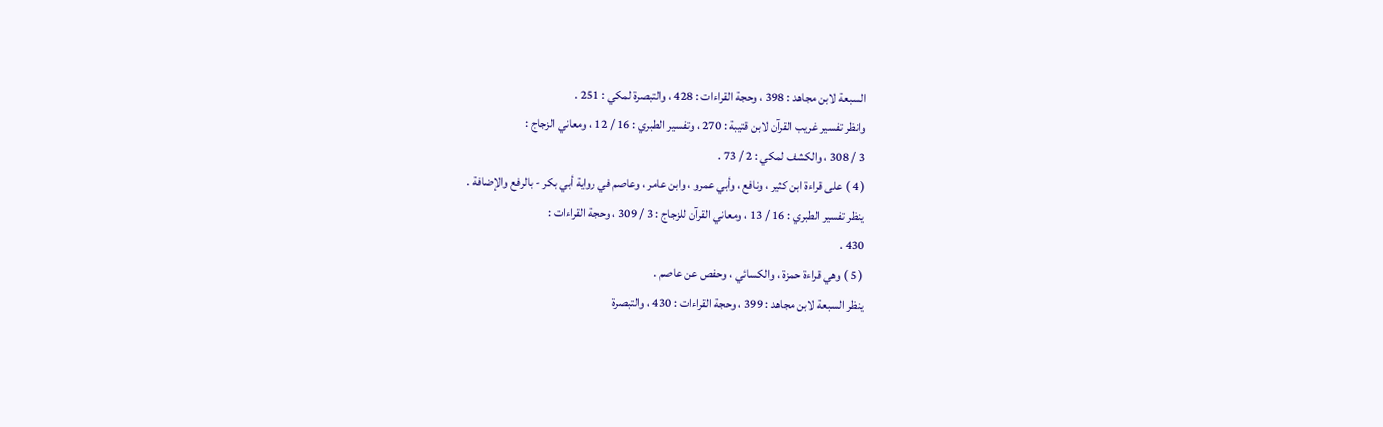السبعة لابن مجاهد : 398 ، وحجة القراءات : 428 ، والتبصرة لمكي : 251 .
وانظر تفسير غريب القرآن لابن قتيبة : 270 ، وتفسير الطبري : 16 / 12 ، ومعاني الزجاج :
3 / 308 ، والكشف لمكي : 2 / 73 .
( 4 ) على قراءة ابن كثير ، ونافع ، وأبي عمرو ، وابن عامر ، وعاصم في رواية أبي بكر - بالرفع والإضافة .
ينظر تفسير الطبري : 16 / 13 ، ومعاني القرآن للزجاج : 3 / 309 ، وحجة القراءات :
430 .
( 5 ) وهي قراءة حمزة ، والكسائي ، وحفص عن عاصم .
ينظر السبعة لابن مجاهد : 399 ، وحجة القراءات : 430 ، والتبصرة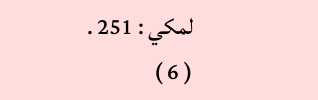لمكي : 251 .
( 6 )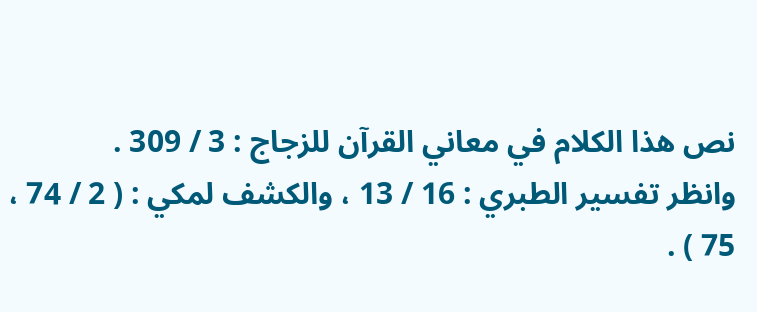نص هذا الكلام في معاني القرآن للزجاج : 3 / 309 .
وانظر تفسير الطبري : 16 / 13 ، والكشف لمكي : ( 2 / 74 ، 75 ) .